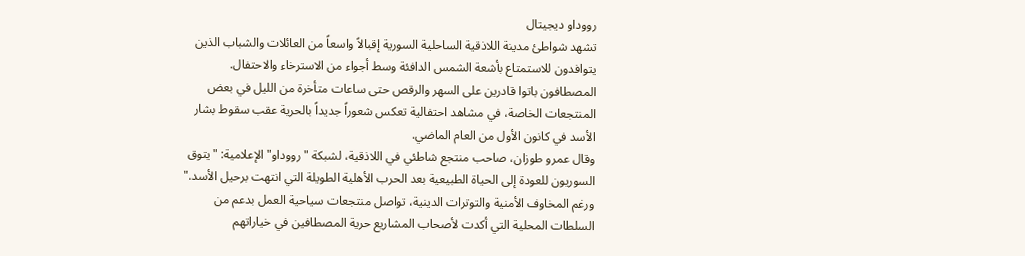رووداو ديجيتال
تشهد شواطئ مدينة اللاذقية الساحلية السورية إقبالاً واسعاً من العائلات والشباب الذين يتوافدون للاستمتاع بأشعة الشمس الدافئة وسط أجواء من الاسترخاء والاحتفال.
المصطافون باتوا قادرين على السهر والرقص حتى ساعات متأخرة من الليل في بعض المنتجعات الخاصة، في مشاهد احتفالية تعكس شعوراً جديداً بالحرية عقب سقوط بشار الأسد في كانون الأول من العام الماضي.
وقال عمرو طوزان، صاحب منتجع شاطئي في اللاذقية، لشبكة "رووداو" الإعلامية: "يتوق السوريون للعودة إلى الحياة الطبيعية بعد الحرب الأهلية الطويلة التي انتهت برحيل الأسد."
ورغم المخاوف الأمنية والتوترات الدينية، تواصل منتجعات سياحية العمل بدعم من السلطات المحلية التي أكدت لأصحاب المشاريع حرية المصطافين في خياراتهم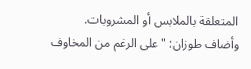المتعلقة بالملابس أو المشروبات.
وأضاف طوزان: "على الرغم من المخاوف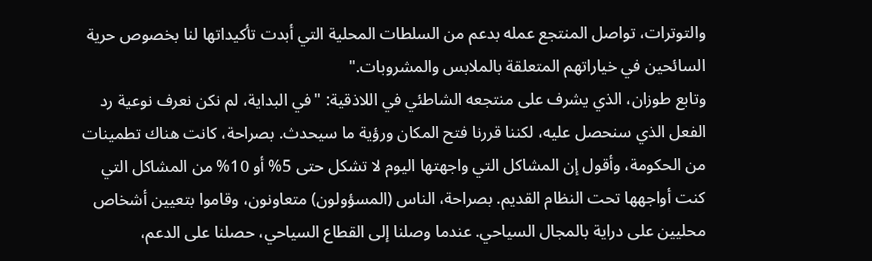والتوترات، تواصل المنتجع عمله بدعم من السلطات المحلية التي أبدت تأكيداتها لنا بخصوص حرية السائحين في خياراتهم المتعلقة بالملابس والمشروبات."
وتابع طوزان، الذي يشرف على منتجعه الشاطئي في اللاذقية: "في البداية، لم نكن نعرف نوعية رد الفعل الذي سنحصل عليه، لكننا قررنا فتح المكان ورؤية ما سيحدث. بصراحة، كانت هناك تطمينات من الحكومة، وأقول إن المشاكل التي واجهتها اليوم لا تشكل حتى 5% أو 10% من المشاكل التي كنت أواجهها تحت النظام القديم. بصراحة، الناس (المسؤولون) متعاونون، وقاموا بتعيين أشخاص محليين على دراية بالمجال السياحي. عندما وصلنا إلى القطاع السياحي، حصلنا على الدعم،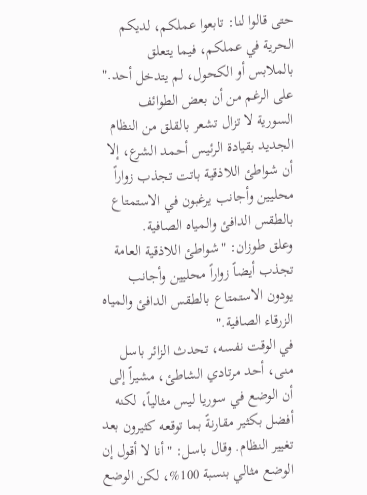حتى قالوا لنا: تابعوا عملكم، لديكم الحرية في عملكم، فيما يتعلق بالملابس أو الكحول، لم يتدخل أحد."
على الرغم من أن بعض الطوائف السورية لا تزال تشعر بالقلق من النظام الجديد بقيادة الرئيس أحمد الشرع، إلا أن شواطئ اللاذقية باتت تجذب زواراً محليين وأجانب يرغبون في الاستمتاع بالطقس الدافئ والمياه الصافية.
وعلق طوزان: "شواطئ اللاذقية العامة تجذب أيضاً زواراً محليين وأجانب يودون الاستمتاع بالطقس الدافئ والمياه الزرقاء الصافية."
في الوقت نفسه، تحدث الزائر باسل منى، أحد مرتادي الشاطئ، مشيراً إلى أن الوضع في سوريا ليس مثالياً، لكنه أفضل بكثير مقارنةً بما توقعه كثيرون بعد تغيير النظام. وقال باسل: "أنا لا أقول إن الوضع مثالي بنسبة 100%، لكن الوضع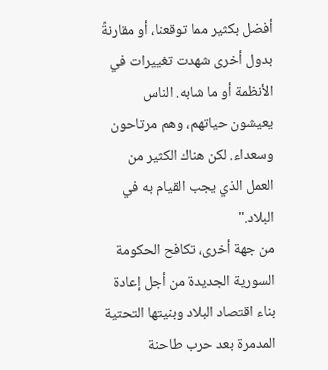أفضل بكثير مما توقعنا، أو مقارنةً بدول أخرى شهدت تغييرات في الأنظمة أو ما شابه. الناس يعيشون حياتهم، وهم مرتاحون وسعداء. لكن هناك الكثير من العمل الذي يجب القيام به في البلاد."
من جهة أخرى، تكافح الحكومة السورية الجديدة من أجل إعادة بناء اقتصاد البلاد وبنيتها التحتية المدمرة بعد حرب طاحنة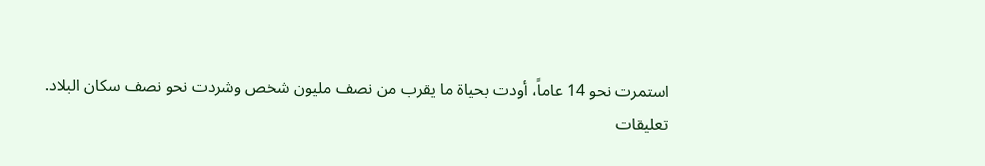استمرت نحو 14 عاماً، أودت بحياة ما يقرب من نصف مليون شخص وشردت نحو نصف سكان البلاد.
تعليقات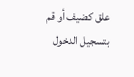علق كضيف أو قم بتسجيل الدخول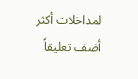لمداخلات أكثر
أضف تعليقاً